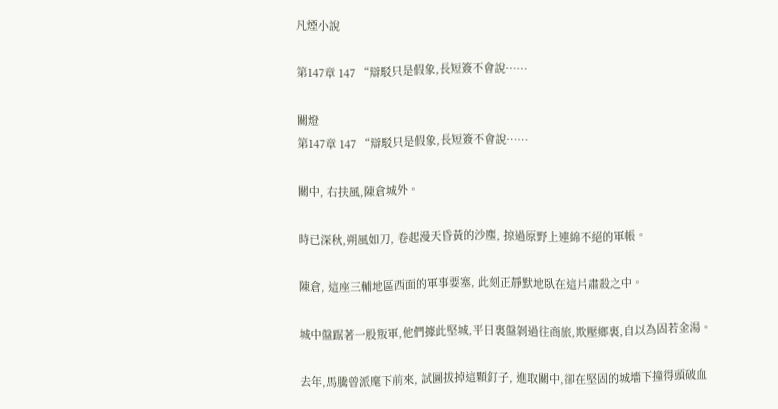凡煙小說

第147章 147 “辯駁只是假象,長短簽不會說……

關燈
第147章 147 “辯駁只是假象,長短簽不會說……

關中, 右扶風,陳倉城外。

時已深秋,朔風如刀, 卷起漫天昏黃的沙塵, 掠過原野上連綿不絕的軍帳。

陳倉, 這座三輔地區西面的軍事要塞, 此刻正靜默地臥在這片肅殺之中。

城中盤踞著一股叛軍,他們據此堅城,平日裏盤剝過往商旅,欺壓鄉裏,自以為固若金湯。

去年,馬騰曾派麾下前來, 試圖拔掉這顆釘子, 進取關中,卻在堅固的城墻下撞得頭破血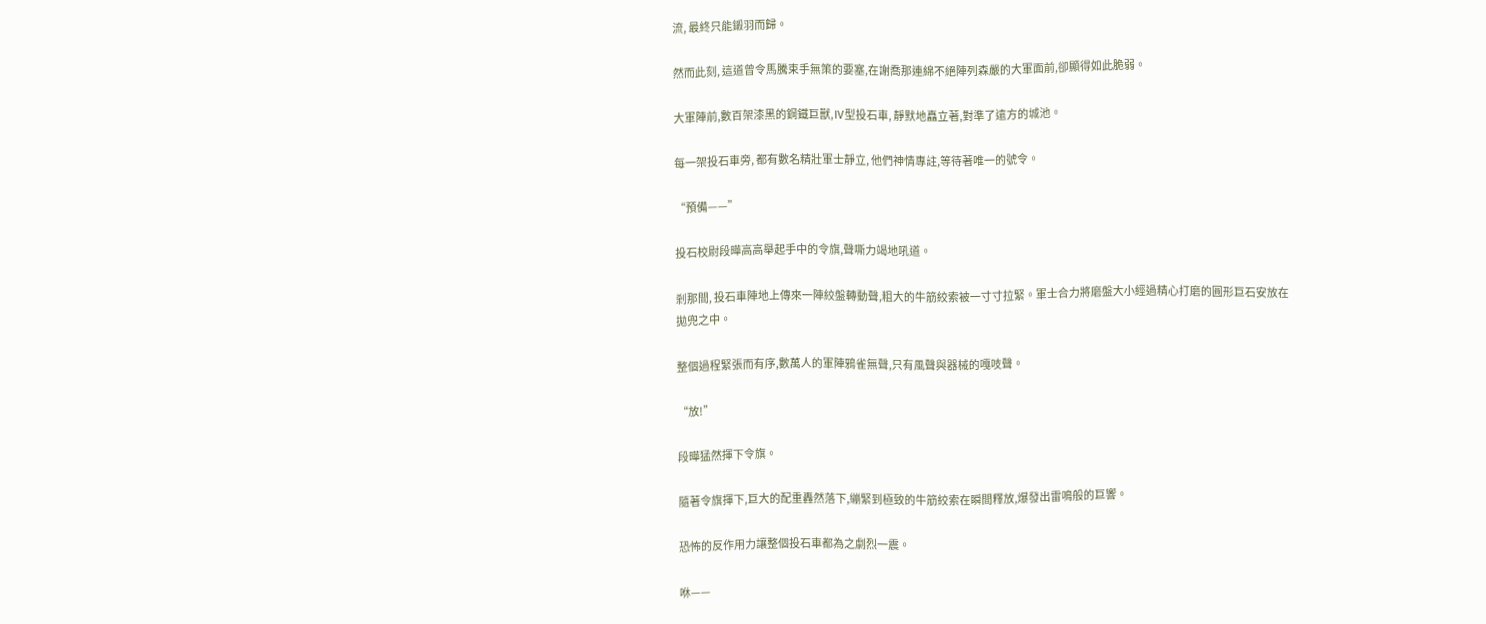流, 最終只能鎩羽而歸。

然而此刻, 這道曾令馬騰束手無策的要塞,在謝喬那連綿不絕陣列森嚴的大軍面前,卻顯得如此脆弱。

大軍陣前,數百架漆黑的鋼鐵巨獸,Ⅳ型投石車, 靜默地矗立著,對準了遠方的城池。

每一架投石車旁, 都有數名精壯軍士靜立, 他們神情專註,等待著唯一的號令。

“預備——”

投石校尉段曄高高舉起手中的令旗,聲嘶力竭地吼道。

剎那間, 投石車陣地上傳來一陣絞盤轉動聲,粗大的牛筋絞索被一寸寸拉緊。軍士合力將磨盤大小經過精心打磨的圓形巨石安放在拋兜之中。

整個過程緊張而有序,數萬人的軍陣鴉雀無聲,只有風聲與器械的嘎吱聲。

“放!”

段曄猛然揮下令旗。

隨著令旗揮下,巨大的配重轟然落下,繃緊到極致的牛筋絞索在瞬間釋放,爆發出雷鳴般的巨響。

恐怖的反作用力讓整個投石車都為之劇烈一震。

咻——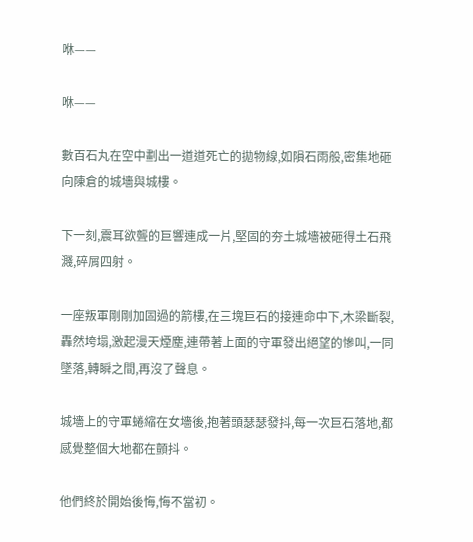咻——

咻——

數百石丸在空中劃出一道道死亡的拋物線,如隕石雨般,密集地砸向陳倉的城墻與城樓。

下一刻,震耳欲聾的巨響連成一片,堅固的夯土城墻被砸得土石飛濺,碎屑四射。

一座叛軍剛剛加固過的箭樓,在三塊巨石的接連命中下,木梁斷裂,轟然垮塌,激起漫天煙塵,連帶著上面的守軍發出絕望的慘叫,一同墜落,轉瞬之間,再沒了聲息。

城墻上的守軍蜷縮在女墻後,抱著頭瑟瑟發抖,每一次巨石落地,都感覺整個大地都在顫抖。

他們終於開始後悔,悔不當初。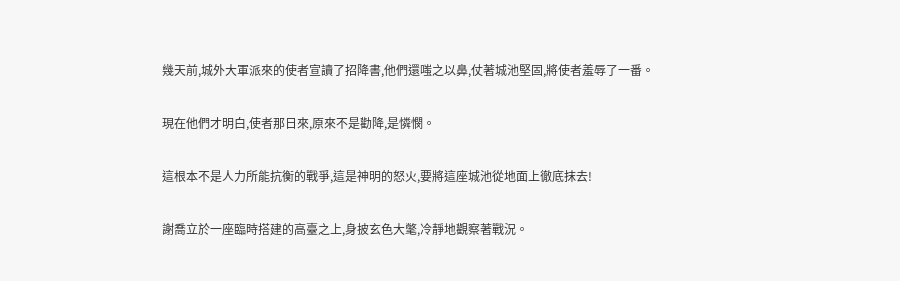幾天前,城外大軍派來的使者宣讀了招降書,他們還嗤之以鼻,仗著城池堅固,將使者羞辱了一番。

現在他們才明白,使者那日來,原來不是勸降,是憐憫。

這根本不是人力所能抗衡的戰爭,這是神明的怒火,要將這座城池從地面上徹底抹去!

謝喬立於一座臨時搭建的高臺之上,身披玄色大氅,冷靜地觀察著戰況。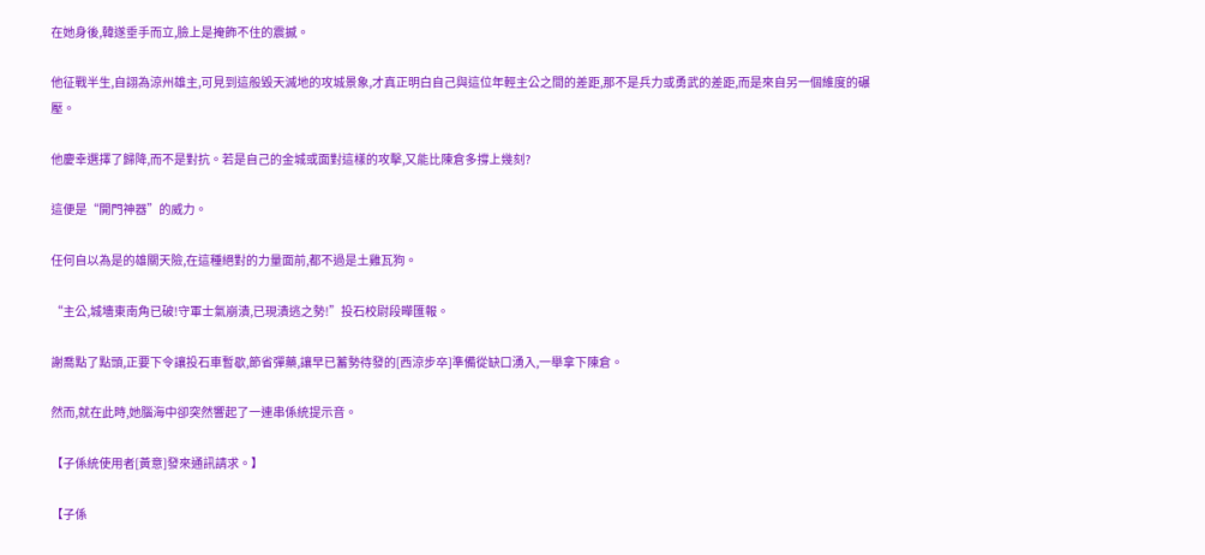在她身後,韓遂垂手而立,臉上是掩飾不住的震撼。

他征戰半生,自詡為涼州雄主,可見到這般毀天滅地的攻城景象,才真正明白自己與這位年輕主公之間的差距,那不是兵力或勇武的差距,而是來自另一個維度的碾壓。

他慶幸選擇了歸降,而不是對抗。若是自己的金城或面對這樣的攻擊,又能比陳倉多撐上幾刻?

這便是“開門神器”的威力。

任何自以為是的雄關天險,在這種絕對的力量面前,都不過是土雞瓦狗。

“主公,城墻東南角已破!守軍士氣崩潰,已現潰逃之勢!”投石校尉段曄匯報。

謝喬點了點頭,正要下令讓投石車暫歇,節省彈藥,讓早已蓄勢待發的[西涼步卒]準備從缺口湧入,一舉拿下陳倉。

然而,就在此時,她腦海中卻突然響起了一連串係統提示音。

【子係統使用者[黃意]發來通訊請求。】

【子係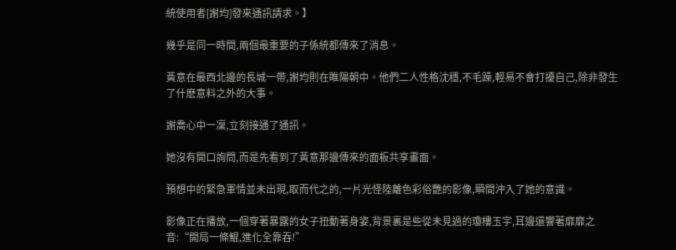統使用者[謝均]發來通訊請求。】

幾乎是同一時間,兩個最重要的子係統都傳來了消息。

黃意在最西北邊的長城一帶,謝均則在睢陽朝中。他們二人性格沈穩,不毛躁,輕易不會打擾自己,除非發生了什麽意料之外的大事。

謝喬心中一凜,立刻接通了通訊。

她沒有開口詢問,而是先看到了黃意那邊傳來的面板共享畫面。

預想中的緊急軍情並未出現,取而代之的,一片光怪陸離色彩俗艷的影像,瞬間沖入了她的意識。

影像正在播放,一個穿著暴露的女子扭動著身姿,背景裏是些從未見過的瓊樓玉宇,耳邊還響著靡靡之音:“開局一條鯤,進化全靠吞!”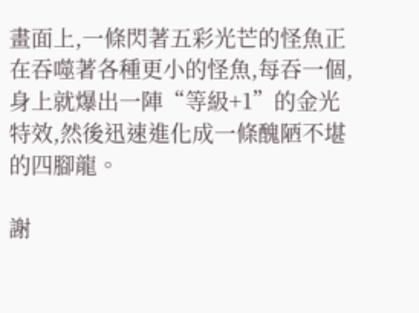畫面上,一條閃著五彩光芒的怪魚正在吞噬著各種更小的怪魚,每吞一個,身上就爆出一陣“等級+1”的金光特效,然後迅速進化成一條醜陋不堪的四腳龍。

謝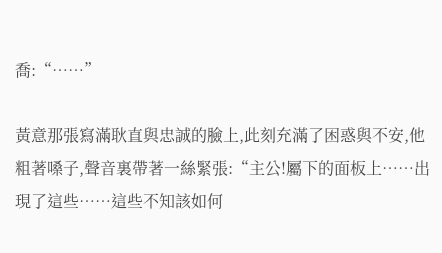喬:“……”

黃意那張寫滿耿直與忠誠的臉上,此刻充滿了困惑與不安,他粗著嗓子,聲音裏帶著一絲緊張:“主公!屬下的面板上……出現了這些……這些不知該如何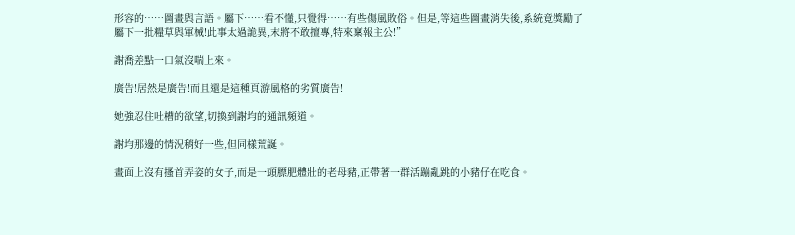形容的……圖畫與言語。屬下……看不懂,只覺得……有些傷風敗俗。但是,等這些圖畫消失後,系統竟獎勵了屬下一批糧草與軍械!此事太過詭異,末將不敢擅專,特來稟報主公!”

謝喬差點一口氣沒喘上來。

廣告!居然是廣告!而且還是這種頁游風格的劣質廣告!

她強忍住吐槽的欲望,切換到謝均的通訊頻道。

謝均那邊的情況稍好一些,但同樣荒誕。

畫面上沒有搔首弄姿的女子,而是一頭膘肥體壯的老母豬,正帶著一群活蹦亂跳的小豬仔在吃食。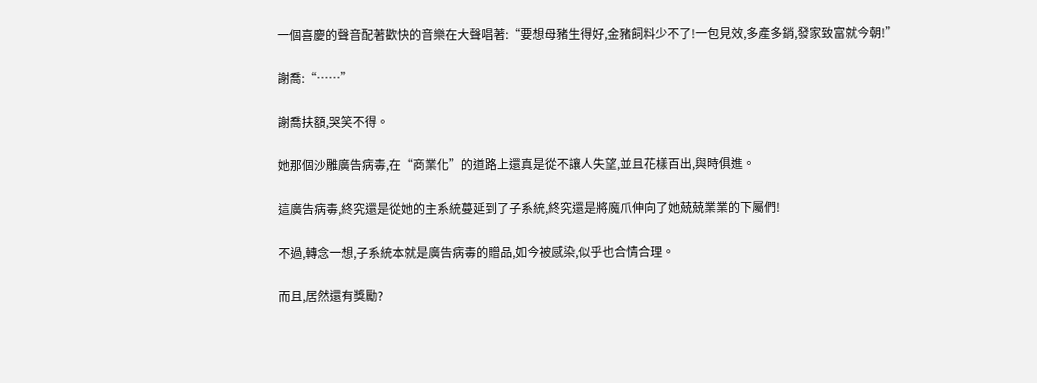一個喜慶的聲音配著歡快的音樂在大聲唱著:“要想母豬生得好,金豬飼料少不了!一包見效,多產多銷,發家致富就今朝!”

謝喬:“……”

謝喬扶額,哭笑不得。

她那個沙雕廣告病毒,在“商業化”的道路上還真是從不讓人失望,並且花樣百出,與時俱進。

這廣告病毒,終究還是從她的主系統蔓延到了子系統,終究還是將魔爪伸向了她兢兢業業的下屬們!

不過,轉念一想,子系統本就是廣告病毒的贈品,如今被感染,似乎也合情合理。

而且,居然還有獎勵?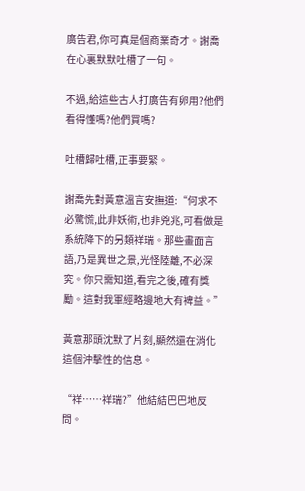廣告君,你可真是個商業奇才。謝喬在心裏默默吐槽了一句。

不過,給這些古人打廣告有卵用?他們看得懂嗎?他們買嗎?

吐槽歸吐槽,正事要緊。

謝喬先對黃意溫言安撫道:“何求不必驚慌,此非妖術,也非兇兆,可看做是系統降下的另類祥瑞。那些畫面言語,乃是異世之景,光怪陸離,不必深究。你只需知道,看完之後,確有獎勵。這對我軍經略邊地大有裨益。”

黃意那頭沈默了片刻,顯然還在消化這個沖擊性的信息。

“祥……祥瑞?”他結結巴巴地反問。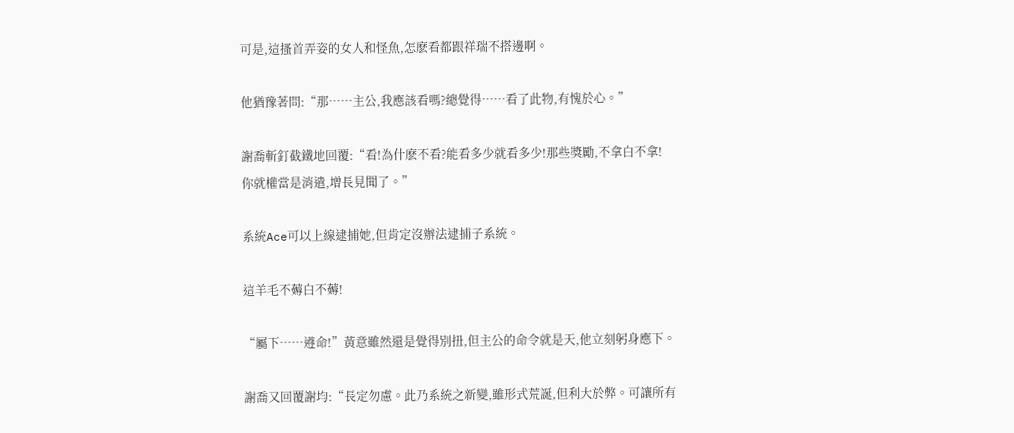可是,這搔首弄姿的女人和怪魚,怎麽看都跟祥瑞不搭邊啊。

他猶豫著問:“那……主公,我應該看嗎?總覺得……看了此物,有愧於心。”

謝喬斬釘截鐵地回覆:“看!為什麽不看?能看多少就看多少!那些獎勵,不拿白不拿!你就權當是消遣,增長見聞了。”

系統Ace可以上線逮捕她,但肯定沒辦法逮捕子系統。

這羊毛不薅白不薅!

“屬下……遵命!”黃意雖然還是覺得別扭,但主公的命令就是天,他立刻躬身應下。

謝喬又回覆謝均:“長定勿慮。此乃系統之新變,雖形式荒誕,但利大於弊。可讓所有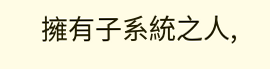擁有子系統之人,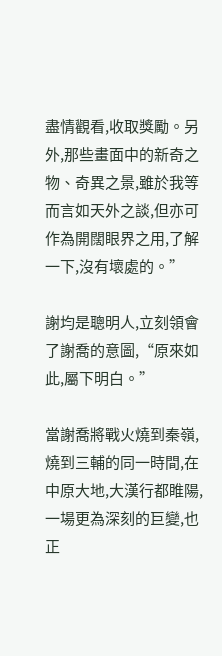盡情觀看,收取獎勵。另外,那些畫面中的新奇之物、奇異之景,雖於我等而言如天外之談,但亦可作為開闊眼界之用,了解一下,沒有壞處的。”

謝均是聰明人,立刻領會了謝喬的意圖,“原來如此,屬下明白。”

當謝喬將戰火燒到秦嶺,燒到三輔的同一時間,在中原大地,大漢行都睢陽,一場更為深刻的巨變,也正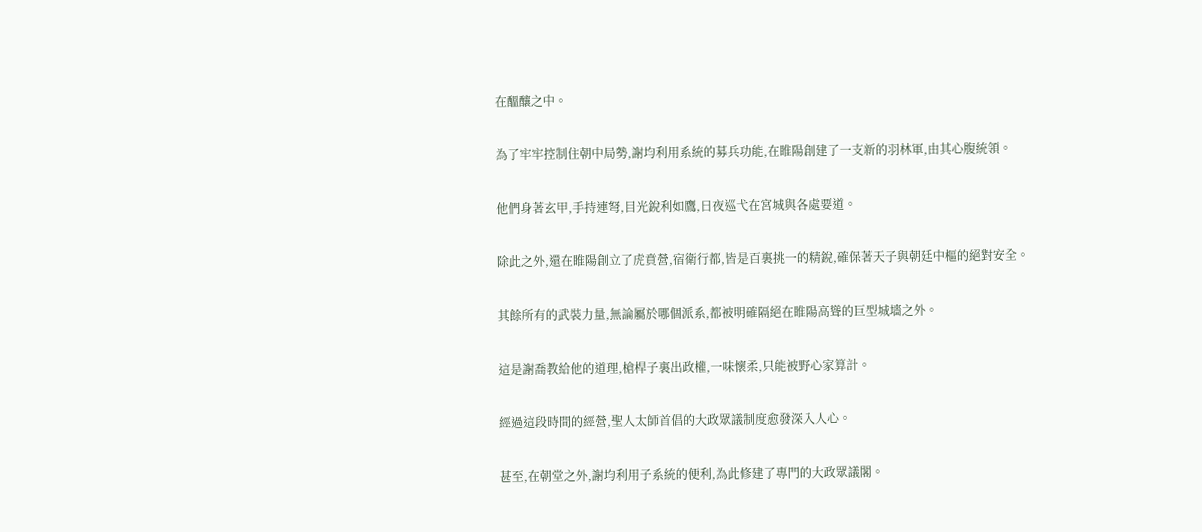在醞釀之中。

為了牢牢控制住朝中局勢,謝均利用系統的募兵功能,在睢陽創建了一支新的羽林軍,由其心腹統領。

他們身著玄甲,手持連弩,目光銳利如鷹,日夜巡弋在宮城與各處要道。

除此之外,還在睢陽創立了虎賁營,宿衛行都,皆是百裏挑一的精銳,確保著天子與朝廷中樞的絕對安全。

其餘所有的武裝力量,無論屬於哪個派系,都被明確隔絕在睢陽高聳的巨型城墻之外。

這是謝喬教給他的道理,槍桿子裏出政權,一味懷柔,只能被野心家算計。

經過這段時間的經營,聖人太師首倡的大政眾議制度愈發深入人心。

甚至,在朝堂之外,謝均利用子系統的便利,為此修建了專門的大政眾議閣。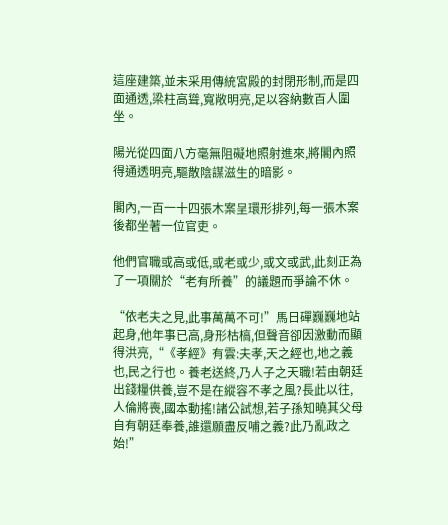這座建築,並未采用傳統宮殿的封閉形制,而是四面通透,梁柱高聳,寬敞明亮,足以容納數百人圍坐。

陽光從四面八方毫無阻礙地照射進來,將閣內照得通透明亮,驅散陰謀滋生的暗影。

閣內,一百一十四張木案呈環形排列,每一張木案後都坐著一位官吏。

他們官職或高或低,或老或少,或文或武,此刻正為了一項關於“老有所養”的議題而爭論不休。

“依老夫之見,此事萬萬不可!”馬日磾巍巍地站起身,他年事已高,身形枯槁,但聲音卻因激動而顯得洪亮,“《孝經》有雲:夫孝,天之經也,地之義也,民之行也。養老送終,乃人子之天職!若由朝廷出錢糧供養,豈不是在縱容不孝之風?長此以往,人倫將喪,國本動搖!諸公試想,若子孫知曉其父母自有朝廷奉養,誰還願盡反哺之義?此乃亂政之始!”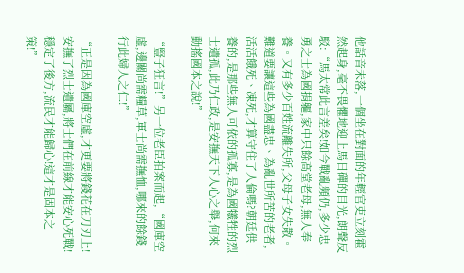他話音未落,一個坐在對面的年輕官吏立刻霍然起身,毫不畏懼地迎上馬日磾的目光,朗聲反駁:“馬太常此言差矣!如今戰亂頻仍,多少忠勇之士為國捐軀,家中只餘高堂老母,無人奉養。又有多少百姓流離失所,父母子女失散。難道要讓這些為國盡忠、為亂世所苦的老者,活活餓死、凍死,才算守住了人倫嗎?朝廷供養的,是那些無人可依的孤寡,是為國犧牲的烈士遺孤,此乃仁政,是安撫天下人心之舉,何來動搖國本之說!”

“豎子狂言!”另一位老臣拍案而起,“國庫空虛,邊關尚需糧草,軍士尚需撫恤,哪來的餘錢行此婦人之仁!”

“正是因為國庫空虛,才更要將錢花在刀刃上!安撫了烈士遺屬,將士們在前線才能安心死戰!穩定了後方,流民才能歸心!這才是固本之策!”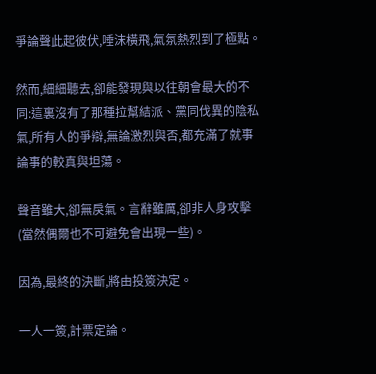爭論聲此起彼伏,唾沫橫飛,氣氛熱烈到了極點。

然而,細細聽去,卻能發現與以往朝會最大的不同:這裏沒有了那種拉幫結派、黨同伐異的陰私氣,所有人的爭辯,無論激烈與否,都充滿了就事論事的較真與坦蕩。

聲音雖大,卻無戾氣。言辭雖厲,卻非人身攻擊(當然偶爾也不可避免會出現一些)。

因為,最終的決斷,將由投簽決定。

一人一簽,計票定論。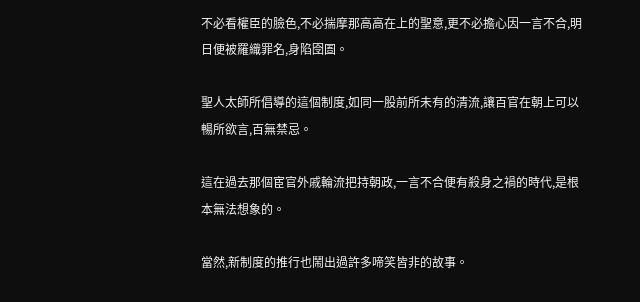不必看權臣的臉色,不必揣摩那高高在上的聖意,更不必擔心因一言不合,明日便被羅織罪名,身陷囹圄。

聖人太師所倡導的這個制度,如同一股前所未有的清流,讓百官在朝上可以暢所欲言,百無禁忌。

這在過去那個宦官外戚輪流把持朝政,一言不合便有殺身之禍的時代,是根本無法想象的。

當然,新制度的推行也鬧出過許多啼笑皆非的故事。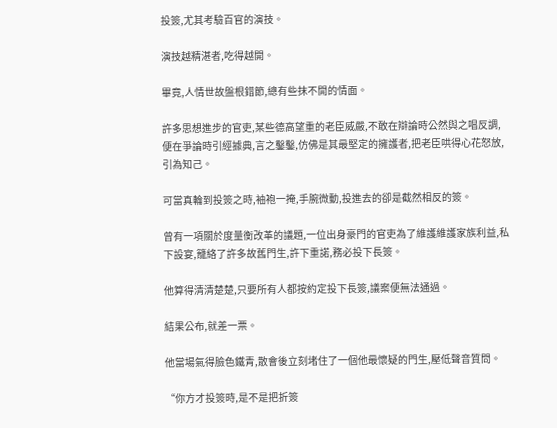投簽,尤其考驗百官的演技。

演技越精湛者,吃得越開。

畢竟,人情世故盤根錯節,總有些抹不開的情面。

許多思想進步的官吏,某些德高望重的老臣威嚴,不敢在辯論時公然與之唱反調,便在爭論時引經據典,言之鑿鑿,仿佛是其最堅定的擁護者,把老臣哄得心花怒放,引為知己。

可當真輪到投簽之時,袖袍一掩,手腕微動,投進去的卻是截然相反的簽。

曾有一項關於度量衡改革的議題,一位出身豪門的官吏為了維護維護家族利益,私下設宴,籠絡了許多故舊門生,許下重諾,務必投下長簽。

他算得清清楚楚,只要所有人都按約定投下長簽,議案便無法通過。

結果公布,就差一票。

他當場氣得臉色鐵青,散會後立刻堵住了一個他最懷疑的門生,壓低聲音質問。

“你方才投簽時,是不是把折簽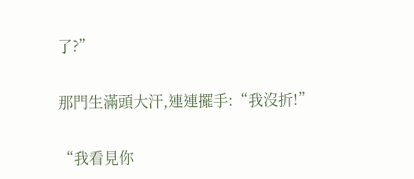了?”

那門生滿頭大汗,連連擺手:“我沒折!”

“我看見你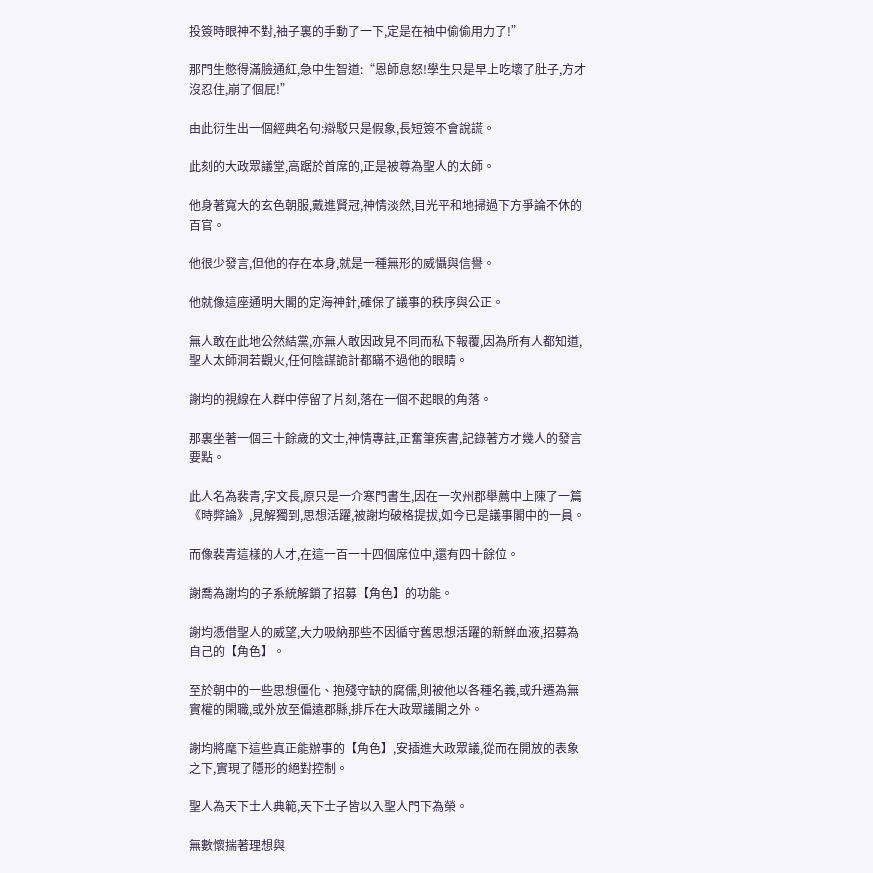投簽時眼神不對,袖子裏的手動了一下,定是在袖中偷偷用力了!”

那門生憋得滿臉通紅,急中生智道:“恩師息怒!學生只是早上吃壞了肚子,方才沒忍住,崩了個屁!”

由此衍生出一個經典名句:辯駁只是假象,長短簽不會說謊。

此刻的大政眾議堂,高踞於首席的,正是被尊為聖人的太師。

他身著寬大的玄色朝服,戴進賢冠,神情淡然,目光平和地掃過下方爭論不休的百官。

他很少發言,但他的存在本身,就是一種無形的威懾與信譽。

他就像這座通明大閣的定海神針,確保了議事的秩序與公正。

無人敢在此地公然結黨,亦無人敢因政見不同而私下報覆,因為所有人都知道,聖人太師洞若觀火,任何陰謀詭計都瞞不過他的眼睛。

謝均的視線在人群中停留了片刻,落在一個不起眼的角落。

那裏坐著一個三十餘歲的文士,神情專註,正奮筆疾書,記錄著方才幾人的發言要點。

此人名為裴青,字文長,原只是一介寒門書生,因在一次州郡舉薦中上陳了一篇《時弊論》,見解獨到,思想活躍,被謝均破格提拔,如今已是議事閣中的一員。

而像裴青這樣的人才,在這一百一十四個席位中,還有四十餘位。

謝喬為謝均的子系統解鎖了招募【角色】的功能。

謝均憑借聖人的威望,大力吸納那些不因循守舊思想活躍的新鮮血液,招募為自己的【角色】。

至於朝中的一些思想僵化、抱殘守缺的腐儒,則被他以各種名義,或升遷為無實權的閑職,或外放至偏遠郡縣,排斥在大政眾議閣之外。

謝均將麾下這些真正能辦事的【角色】,安插進大政眾議,從而在開放的表象之下,實現了隱形的絕對控制。

聖人為天下士人典範,天下士子皆以入聖人門下為榮。

無數懷揣著理想與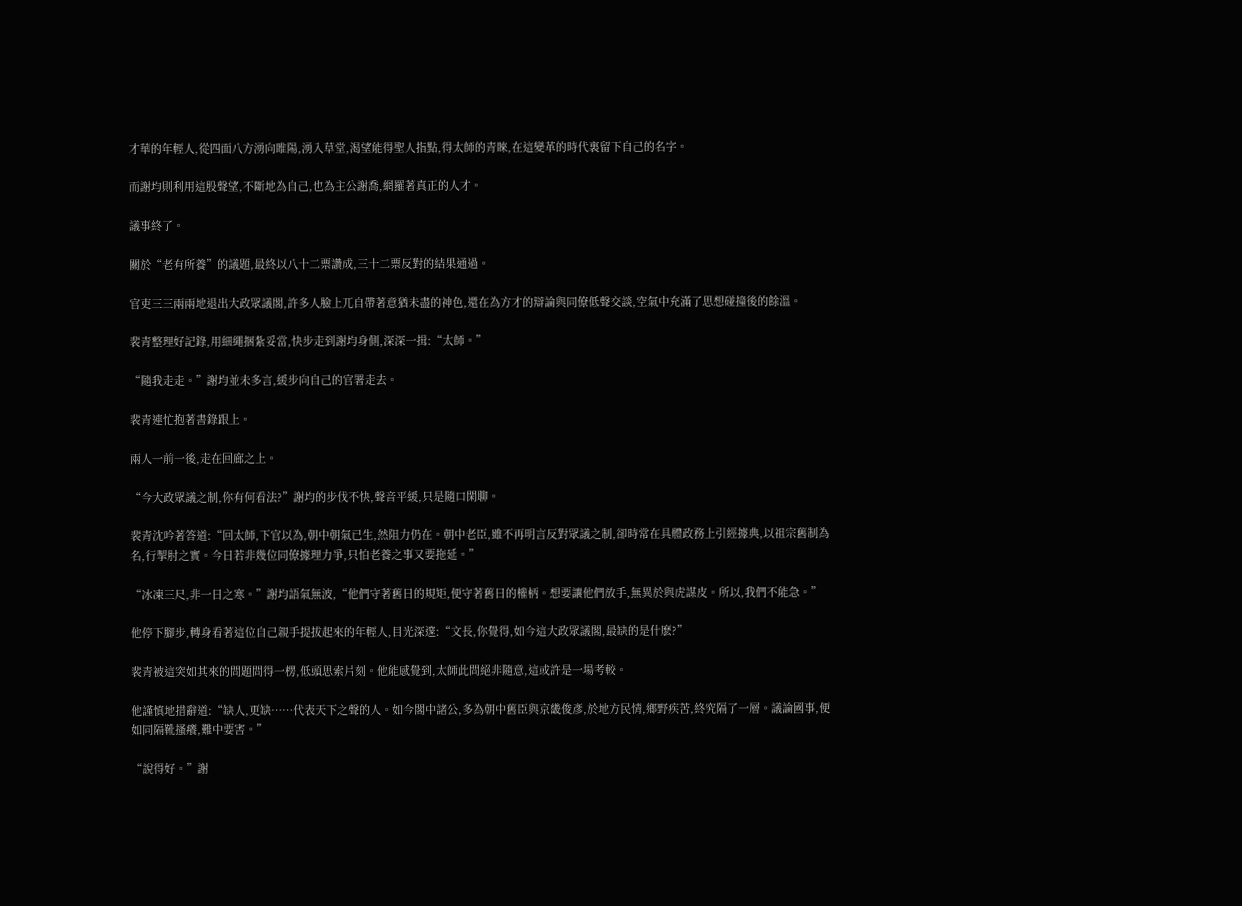才華的年輕人,從四面八方湧向睢陽,湧入草堂,渴望能得聖人指點,得太師的青睞,在這變革的時代裏留下自己的名字。

而謝均則利用這股聲望,不斷地為自己,也為主公謝喬,網羅著真正的人才。

議事終了。

關於“老有所養”的議題,最終以八十二票讚成,三十二票反對的結果通過。

官吏三三兩兩地退出大政眾議閣,許多人臉上兀自帶著意猶未盡的神色,還在為方才的辯論與同僚低聲交談,空氣中充滿了思想碰撞後的餘溫。

裴青整理好記錄,用細繩捆紮妥當,快步走到謝均身側,深深一揖:“太師。”

“隨我走走。”謝均並未多言,緩步向自己的官署走去。

裴青連忙抱著書錄跟上。

兩人一前一後,走在回廊之上。

“今大政眾議之制,你有何看法?”謝均的步伐不快,聲音平緩,只是隨口閑聊。

裴青沈吟著答道:“回太師,下官以為,朝中朝氣已生,然阻力仍在。朝中老臣,雖不再明言反對眾議之制,卻時常在具體政務上引經據典,以祖宗舊制為名,行掣肘之實。今日若非幾位同僚據理力爭,只怕老養之事又要拖延。”

“冰凍三尺,非一日之寒。”謝均語氣無波,“他們守著舊日的規矩,便守著舊日的權柄。想要讓他們放手,無異於與虎謀皮。所以,我們不能急。”

他停下腳步,轉身看著這位自己親手提拔起來的年輕人,目光深邃:“文長,你覺得,如今這大政眾議閣,最缺的是什麽?”

裴青被這突如其來的問題問得一楞,低頭思索片刻。他能感覺到,太師此問絕非隨意,這或許是一場考較。

他謹慎地措辭道:“缺人,更缺……代表天下之聲的人。如今閣中諸公,多為朝中舊臣與京畿俊彥,於地方民情,鄉野疾苦,終究隔了一層。議論國事,便如同隔靴搔癢,難中要害。”

“說得好。”謝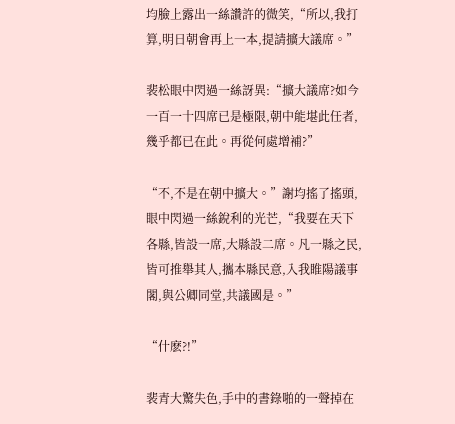均臉上露出一絲讚許的微笑,“所以,我打算,明日朝會再上一本,提請擴大議席。”

裴松眼中閃過一絲訝異:“擴大議席?如今一百一十四席已是極限,朝中能堪此任者,幾乎都已在此。再從何處增補?”

“不,不是在朝中擴大。”謝均搖了搖頭,眼中閃過一絲銳利的光芒,“我要在天下各縣,皆設一席,大縣設二席。凡一縣之民,皆可推舉其人,攜本縣民意,入我睢陽議事閣,與公卿同堂,共議國是。”

“什麽?!”

裴青大驚失色,手中的書錄啪的一聲掉在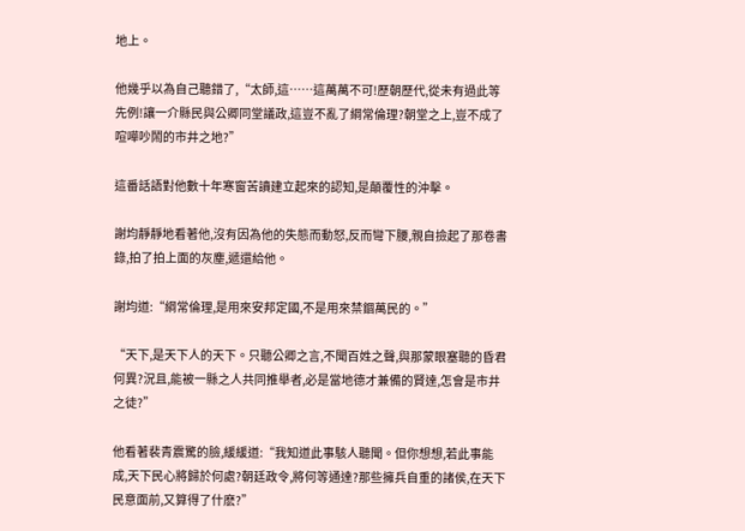地上。

他幾乎以為自己聽錯了,“太師,這……這萬萬不可!歷朝歷代,從未有過此等先例!讓一介縣民與公卿同堂議政,這豈不亂了綱常倫理?朝堂之上,豈不成了喧嘩吵鬧的市井之地?”

這番話語對他數十年寒窗苦讀建立起來的認知,是顛覆性的沖擊。

謝均靜靜地看著他,沒有因為他的失態而動怒,反而彎下腰,親自撿起了那卷書錄,拍了拍上面的灰塵,遞還給他。

謝均道:“綱常倫理,是用來安邦定國,不是用來禁錮萬民的。”

“天下,是天下人的天下。只聽公卿之言,不聞百姓之聲,與那蒙眼塞聽的昏君何異?況且,能被一縣之人共同推舉者,必是當地德才兼備的賢達,怎會是市井之徒?”

他看著裴青震驚的臉,緩緩道:“我知道此事駭人聽聞。但你想想,若此事能成,天下民心將歸於何處?朝廷政令,將何等通達?那些擁兵自重的諸侯,在天下民意面前,又算得了什麽?”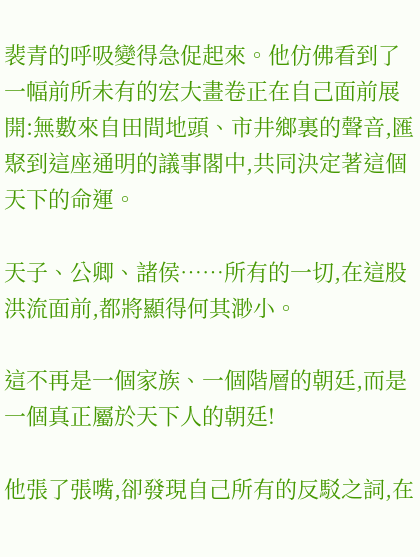裴青的呼吸變得急促起來。他仿佛看到了一幅前所未有的宏大畫卷正在自己面前展開:無數來自田間地頭、市井鄉裏的聲音,匯聚到這座通明的議事閣中,共同決定著這個天下的命運。

天子、公卿、諸侯……所有的一切,在這股洪流面前,都將顯得何其渺小。

這不再是一個家族、一個階層的朝廷,而是一個真正屬於天下人的朝廷!

他張了張嘴,卻發現自己所有的反駁之詞,在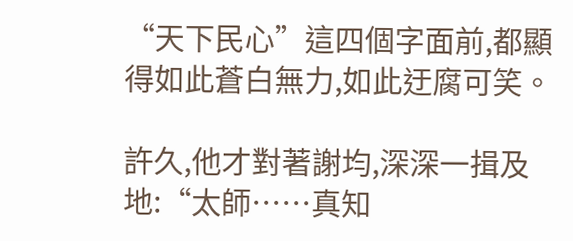“天下民心”這四個字面前,都顯得如此蒼白無力,如此迂腐可笑。

許久,他才對著謝均,深深一揖及地:“太師……真知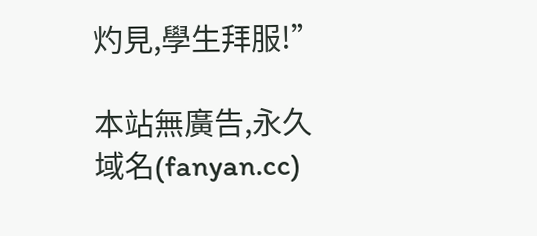灼見,學生拜服!”

本站無廣告,永久域名(fanyan.cc)